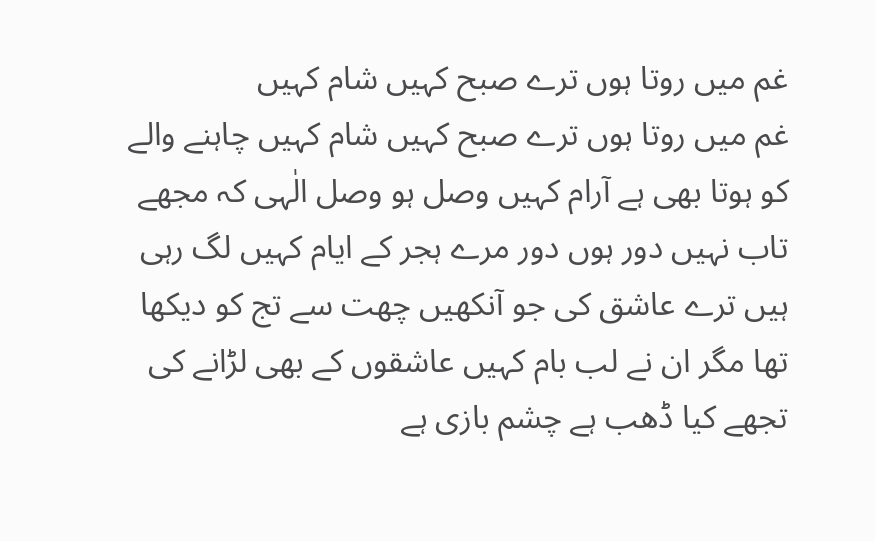غم میں روتا ہوں ترے صبح کہیں شام کہیں
غم میں روتا ہوں ترے صبح کہیں شام کہیں چاہنے والے کو ہوتا بھی ہے آرام کہیں وصل ہو وصل الٰہی کہ مجھے تاب نہیں دور ہوں دور مرے ہجر کے ایام کہیں لگ رہی ہیں ترے عاشق کی جو آنکھیں چھت سے تج کو دیکھا تھا مگر ان نے لب بام کہیں عاشقوں کے بھی لڑانے کی تجھے کیا ڈھب ہے چشم بازی ہے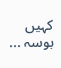کہیں بوسہ ...